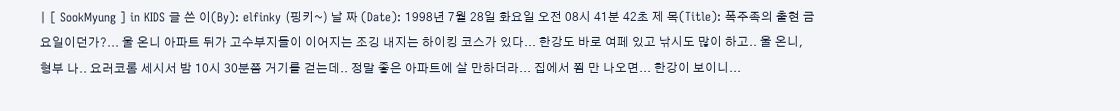| [ SookMyung ] in KIDS 글 쓴 이(By): elfinky (핑키~) 날 짜 (Date): 1998년 7월 28일 화요일 오전 08시 41분 42초 제 목(Title): 폭주족의 출현 금요일이던가?... 울 온니 아파트 뒤가 고수부지들이 이어지는 조깅 내지는 하이킹 코스가 있다... 한강도 바로 여페 있고 낚시도 많이 하고.. 울 온니, 형부 나.. 요러코롬 세시서 밤 10시 30분쯤 거기를 걷는데.. 정말 좋은 아파트에 살 만하더라... 집에서 쬠 만 나오면... 한강이 보이니...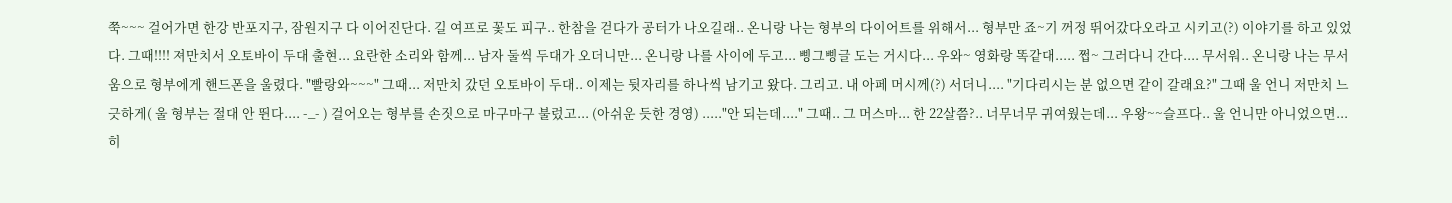쭉~~~ 걸어가면 한강 반포지구, 잠원지구 다 이어진단다. 길 여프로 꽃도 피구.. 한참을 걷다가 공터가 나오길래.. 온니랑 나는 형부의 다이어트를 위해서... 형부만 죠~기 꺼정 뛰어갔다오라고 시키고(?) 이야기를 하고 있었다. 그때!!!! 져만치서 오토바이 두대 출현... 요란한 소리와 함께... 남자 둘씩 두대가 오더니만... 온니랑 나를 사이에 두고... 삥그삥글 도는 거시다... 우와~ 영화랑 똑같대..... 쩝~ 그러다니 간다.... 무서워.. 온니랑 나는 무서움으로 형부에게 핸드폰을 울렸다. "빨랑와~~~" 그때... 저만치 갔던 오토바이 두대.. 이제는 뒷자리를 하나씩 남기고 왔다. 그리고. 내 아페 머시께(?) 서더니.... "기다리시는 분 없으면 같이 갈래요?" 그때 울 언니 저만치 느긋하게( 울 형부는 절대 안 뛴다.... -_- ) 걸어오는 형부를 손짓으로 마구마구 불렀고... (아쉬운 듯한 경영) ....."안 되는데...." 그때.. 그 머스마... 한 22살쯤?.. 너무너무 귀여웠는데... 우왕~~슬프다.. 울 언니만 아니었으면... 히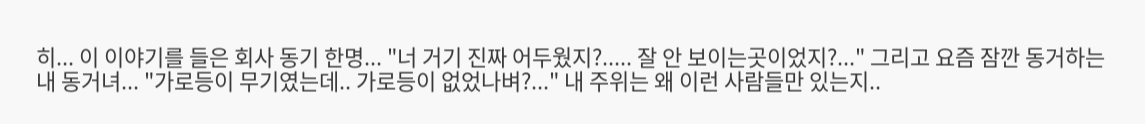히... 이 이야기를 들은 회사 동기 한명... "너 거기 진짜 어두웠지?..... 잘 안 보이는곳이었지?..." 그리고 요즘 잠깐 동거하는 내 동거녀... "가로등이 무기였는데.. 가로등이 없었나벼?..." 내 주위는 왜 이런 사람들만 있는지..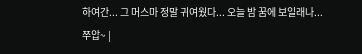하여간... 그 머스마 정말 귀여웠다... 오늘 밤 꿈에 보일래나... 쭈압~ |